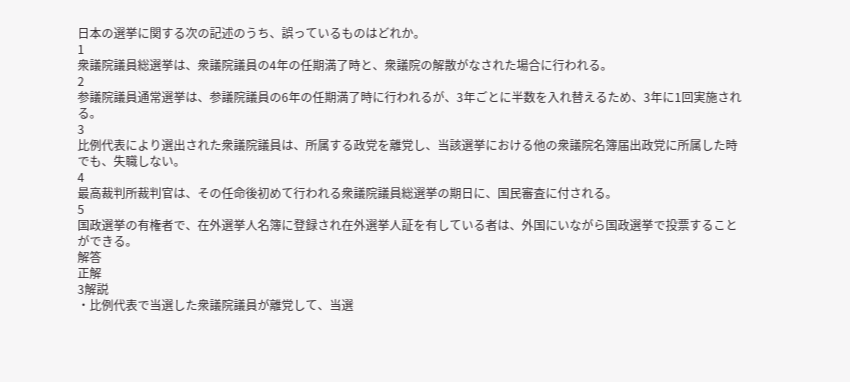日本の選挙に関する次の記述のうち、誤っているものはどれか。
1
衆議院議員総選挙は、衆議院議員の4年の任期満了時と、衆議院の解散がなされた場合に行われる。
2
参議院議員通常選挙は、参議院議員の6年の任期満了時に行われるが、3年ごとに半数を入れ替えるため、3年に1回実施される。
3
比例代表により選出された衆議院議員は、所属する政党を離党し、当該選挙における他の衆議院名簿届出政党に所属した時でも、失職しない。
4
最高裁判所裁判官は、その任命後初めて行われる衆議院議員総選挙の期日に、国民審査に付される。
5
国政選挙の有権者で、在外選挙人名簿に登録され在外選挙人証を有している者は、外国にいながら国政選挙で投票することができる。
解答
正解
3解説
・比例代表で当選した衆議院議員が離党して、当選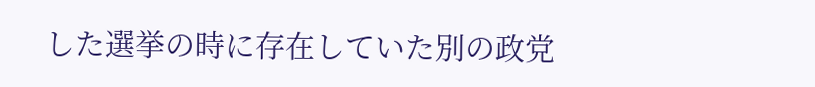した選挙の時に存在していた別の政党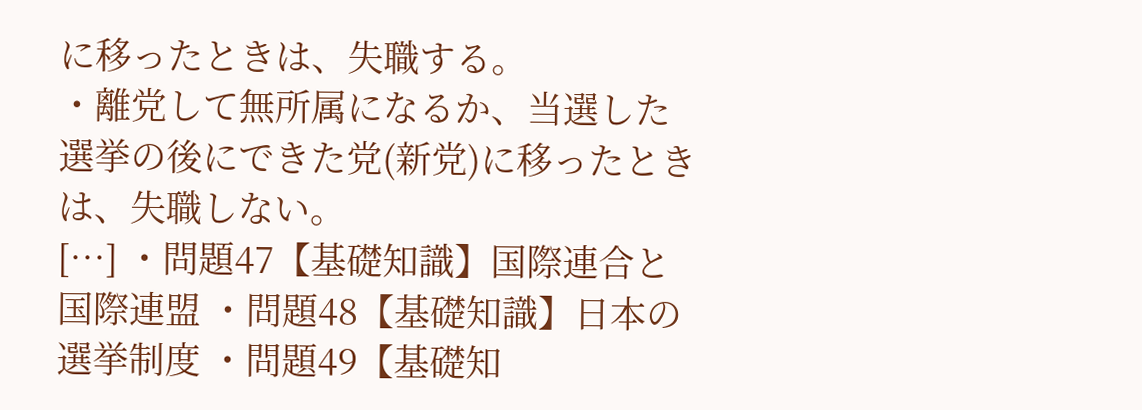に移ったときは、失職する。
・離党して無所属になるか、当選した選挙の後にできた党(新党)に移ったときは、失職しない。
[…] ・問題47【基礎知識】国際連合と国際連盟 ・問題48【基礎知識】日本の選挙制度 ・問題49【基礎知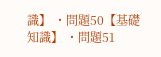識】 ・問題50【基礎知識】 ・問題51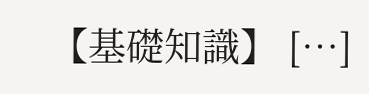【基礎知識】 […]